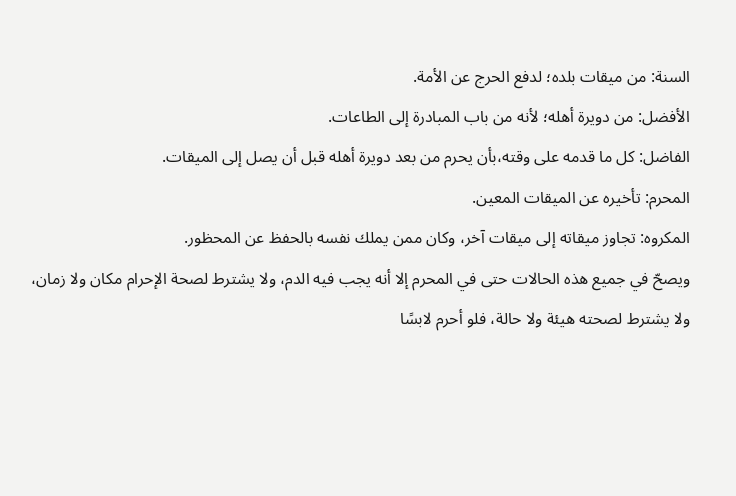السنة: من ميقات بلده؛ لدفع الحرج عن الأمة.
الأفضل: من دويرة أهله؛ لأنه من باب المبادرة إلى الطاعات.
الفاضل: كل ما قدمه على وقته،بأن يحرم من بعد دويرة أهله قبل أن يصل إلى الميقات.
المحرم: تأخيره عن الميقات المعين.
المكروه: تجاوز ميقاته إلى ميقات آخر، وكان ممن يملك نفسه بالحفظ عن المحظور.
ويصحّ في جميع هذه الحالات حتى في المحرم إلا أنه يجب فيه الدم، ولا يشترط لصحة الإحرام مكان ولا زمان، ولا يشترط لصحته هيئة ولا حالة، فلو أحرم لابسًا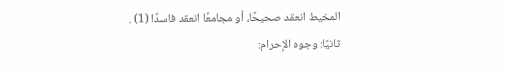المخيط انعقد صحيحًا، أو مجامعًا انعقد فاسدًا (1) .
ثانيًا: وجوه الإحرام: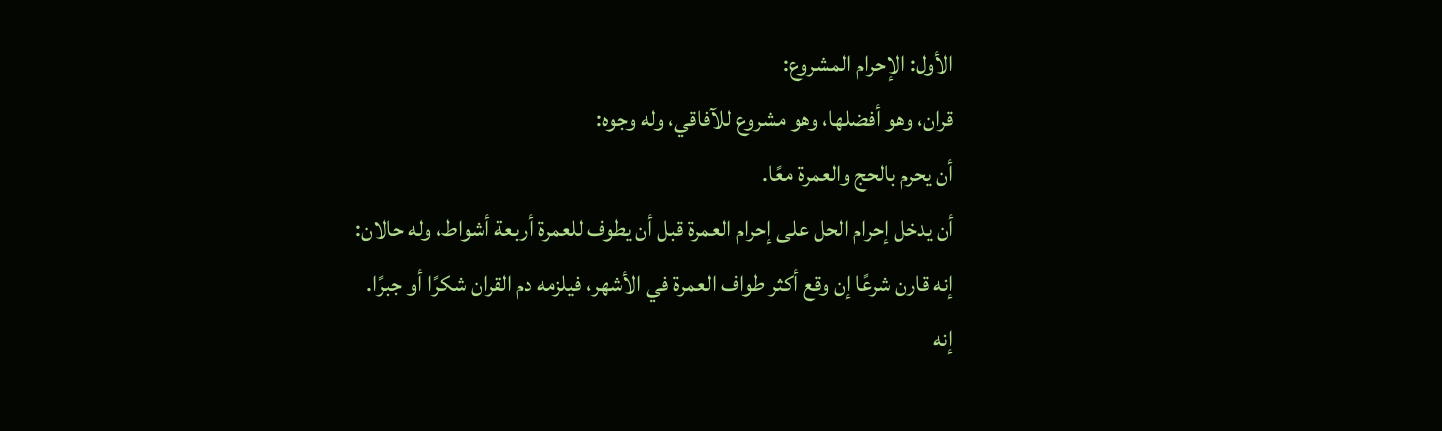الأول: الإحرام المشروع:
قران، وهو أفضلها، وهو مشروع للآفاقي، وله وجوه:
أن يحرم بالحج والعمرة معًا.
أن يدخل إحرام الحل على إحرام العمرة قبل أن يطوف للعمرة أربعة أشواط، وله حالان:
إنه قارن شرعًا إن وقع أكثر طواف العمرة في الأشهر، فيلزمه دم القران شكرًا أو جبرًا.
إنه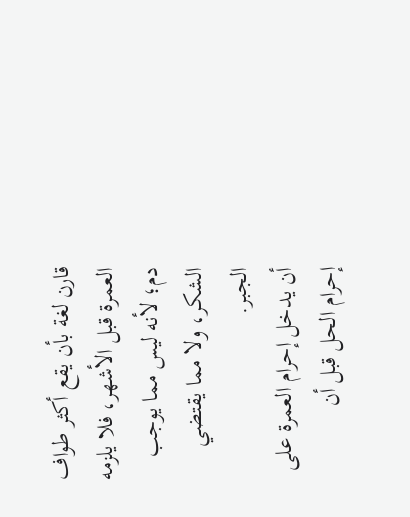قارن لغة بأن يقع أكثر طواف العمرة قبل الأشهر، فلا يلزمه دم؛ لأنه ليس مما يوجب الشكر، ولا مما يقتضي الجبر.
أن يدخل إحرام العمرة على إحرام الحل قبل أن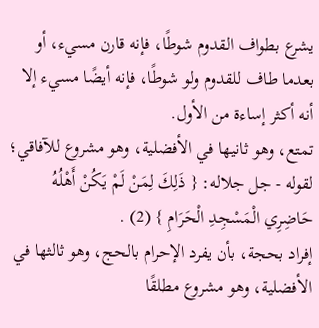يشرع بطواف القدوم شوطًا، فإنه قارن مسيء، أو بعدما طاف للقدوم ولو شوطًا، فإنه أيضًا مسيء إلا أنه أكثر إساءة من الأول.
تمتع، وهو ثانيها في الأفضلية، وهو مشروع للآفاقي؛ لقوله - جل جلاله: { ذَلِكَ لِمَنْ لَمْ يَكُنْ أَهْلُهُ حَاضِرِي الْمَسْجِدِ الْحَرَامِ } (2) .
إفراد بحجة، بأن يفرد الإحرام بالحج، وهو ثالثها في الأفضلية، وهو مشروع مطلقًا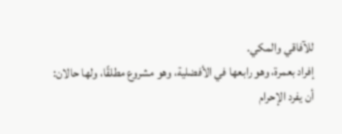للآفاقي والمكي.
إفراد بعمرة، وهو رابعها في الأفضلية، وهو مشروع مطلقًا، ولها حالان:
أن يفرد الإحرام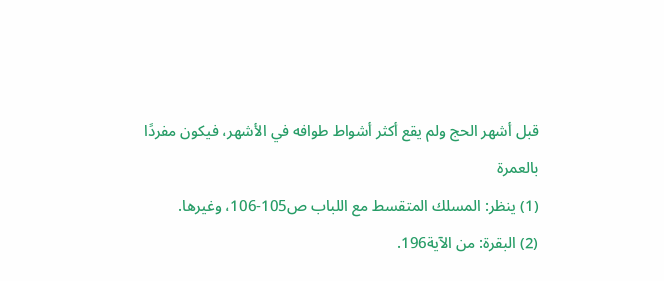قبل أشهر الحج ولم يقع أكثر أشواط طوافه في الأشهر، فيكون مفردًا بالعمرة
(1) ينظر: المسلك المتقسط مع اللباب ص105-106، وغيرها.
(2) البقرة: من الآية196.